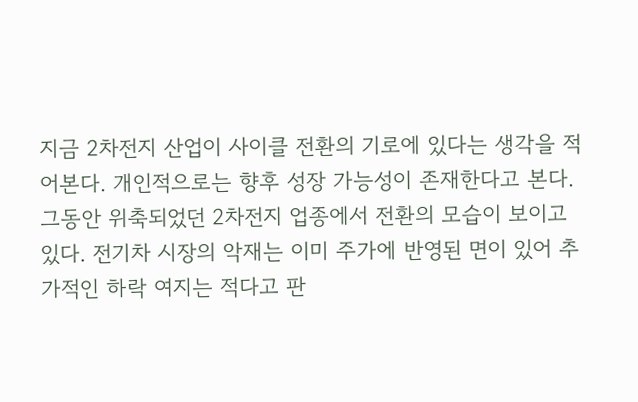지금 2차전지 산업이 사이클 전환의 기로에 있다는 생각을 적어본다. 개인적으로는 향후 성장 가능성이 존재한다고 본다.
그동안 위축되었던 2차전지 업종에서 전환의 모습이 보이고 있다. 전기차 시장의 악재는 이미 주가에 반영된 면이 있어 추가적인 하락 여지는 적다고 판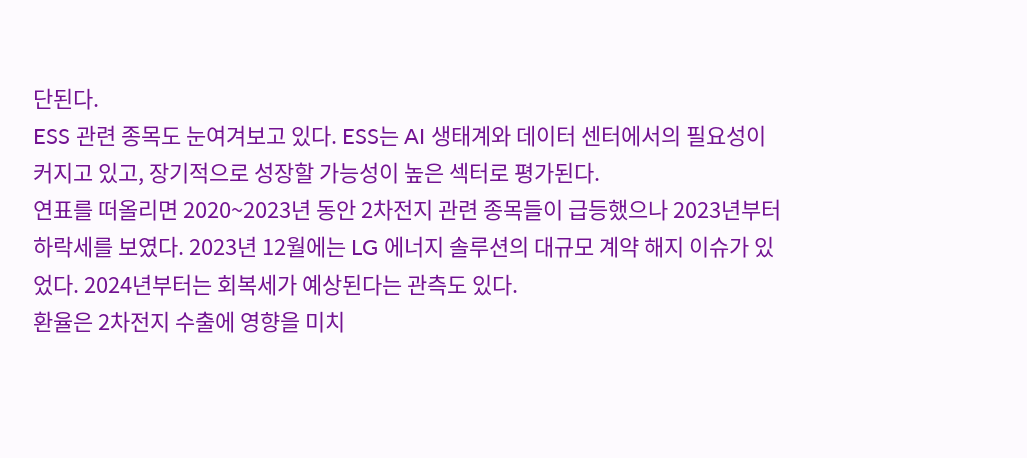단된다.
ESS 관련 종목도 눈여겨보고 있다. ESS는 AI 생태계와 데이터 센터에서의 필요성이 커지고 있고, 장기적으로 성장할 가능성이 높은 섹터로 평가된다.
연표를 떠올리면 2020~2023년 동안 2차전지 관련 종목들이 급등했으나 2023년부터 하락세를 보였다. 2023년 12월에는 LG 에너지 솔루션의 대규모 계약 해지 이슈가 있었다. 2024년부터는 회복세가 예상된다는 관측도 있다.
환율은 2차전지 수출에 영향을 미치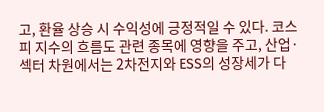고, 환율 상승 시 수익성에 긍정적일 수 있다. 코스피 지수의 흐름도 관련 종목에 영향을 주고, 산업·섹터 차원에서는 2차전지와 ESS의 성장세가 다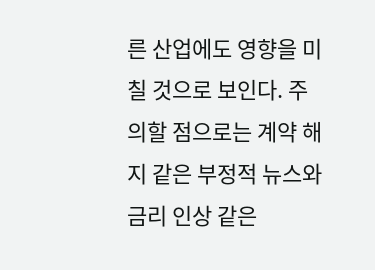른 산업에도 영향을 미칠 것으로 보인다. 주의할 점으로는 계약 해지 같은 부정적 뉴스와 금리 인상 같은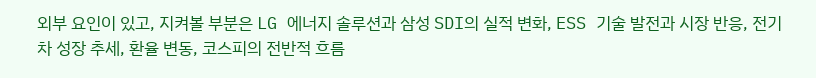외부 요인이 있고, 지켜볼 부분은 LG 에너지 솔루션과 삼성 SDI의 실적 변화, ESS 기술 발전과 시장 반응, 전기차 성장 추세, 환율 변동, 코스피의 전반적 흐름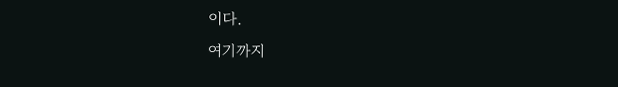이다.
여기까지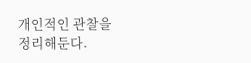개인적인 관찰을 정리해둔다.